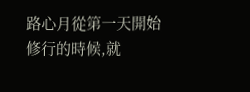路心月從第一天開始修行的時候,就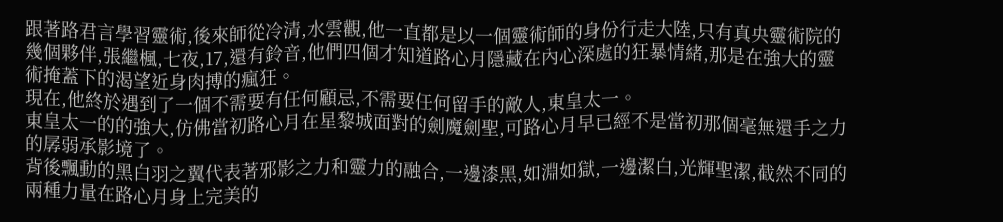跟著路君言學習靈術,後來師從冷清,水雲觀,他一直都是以一個靈術師的身份行走大陸,只有真央靈術院的幾個夥伴,張繼楓,七夜,17,還有鈴音,他們四個才知道路心月隱藏在內心深處的狂暴情緒,那是在強大的靈術掩蓋下的渴望近身肉搏的瘋狂。
現在,他終於遇到了一個不需要有任何顧忌,不需要任何留手的敵人,東皇太一。
東皇太一的的強大,仿佛當初路心月在星黎城面對的劍魔劍聖,可路心月早已經不是當初那個毫無還手之力的孱弱承影境了。
背後飄動的黑白羽之翼代表著邪影之力和靈力的融合,一邊漆黑,如淵如獄,一邊潔白,光輝聖潔,截然不同的兩種力量在路心月身上完美的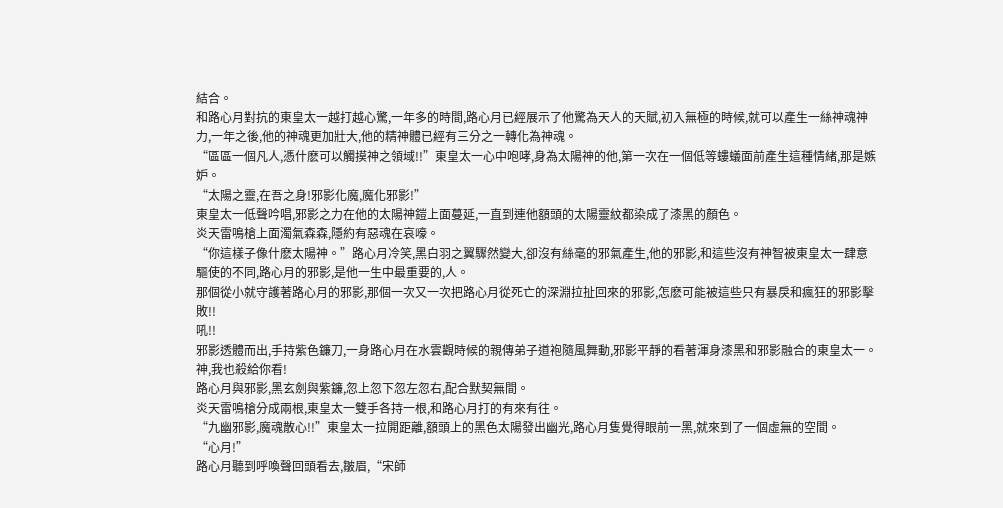結合。
和路心月對抗的東皇太一越打越心驚,一年多的時間,路心月已經展示了他驚為天人的天賦,初入無極的時候,就可以產生一絲神魂神力,一年之後,他的神魂更加壯大,他的精神體已經有三分之一轉化為神魂。
“區區一個凡人,憑什麽可以觸摸神之領域!!”東皇太一心中咆哮,身為太陽神的他,第一次在一個低等螻蟻面前產生這種情緒,那是嫉妒。
“太陽之靈,在吾之身!邪影化魔,魔化邪影!”
東皇太一低聲吟唱,邪影之力在他的太陽神鎧上面蔓延,一直到連他額頭的太陽靈紋都染成了漆黑的顏色。
炎天雷鳴槍上面濁氣森森,隱約有惡魂在哀嚎。
“你這樣子像什麽太陽神。”路心月冷笑,黑白羽之翼驟然變大,卻沒有絲毫的邪氣產生,他的邪影,和這些沒有神智被東皇太一肆意驅使的不同,路心月的邪影,是他一生中最重要的,人。
那個從小就守護著路心月的邪影,那個一次又一次把路心月從死亡的深淵拉扯回來的邪影,怎麽可能被這些只有暴戾和瘋狂的邪影擊敗!!
吼!!
邪影透體而出,手持紫色鐮刀,一身路心月在水雲觀時候的親傳弟子道袍隨風舞動,邪影平靜的看著渾身漆黑和邪影融合的東皇太一。
神,我也殺給你看!
路心月與邪影,黑玄劍與紫鐮,忽上忽下忽左忽右,配合默契無間。
炎天雷鳴槍分成兩根,東皇太一雙手各持一根,和路心月打的有來有往。
“九幽邪影,魔魂散心!!”東皇太一拉開距離,額頭上的黑色太陽發出幽光,路心月隻覺得眼前一黑,就來到了一個虛無的空間。
“心月!”
路心月聽到呼喚聲回頭看去,皺眉,“宋師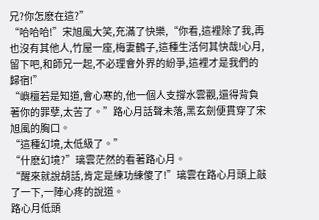兄?你怎麽在這?”
“哈哈哈!”宋旭風大笑,充滿了快樂,“你看,這裡除了我,再也沒有其他人,竹屋一座,梅妻鶴子,這種生活何其快哉!心月,留下吧,和師兄一起,不必理會外界的紛爭,這裡才是我們的歸宿!”
“嶼檀若是知道,會心寒的,他一個人支撐水雲觀,還得背負著你的罪孽,太苦了。”路心月話聲未落,黑玄劍便貫穿了宋旭風的胸口。
“這種幻境,太低級了。”
“什麽幻境?”璃雲茫然的看著路心月。
“醒來就說胡話,肯定是練功練傻了!”璃雲在路心月頭上敲了一下,一陣心疼的說道。
路心月低頭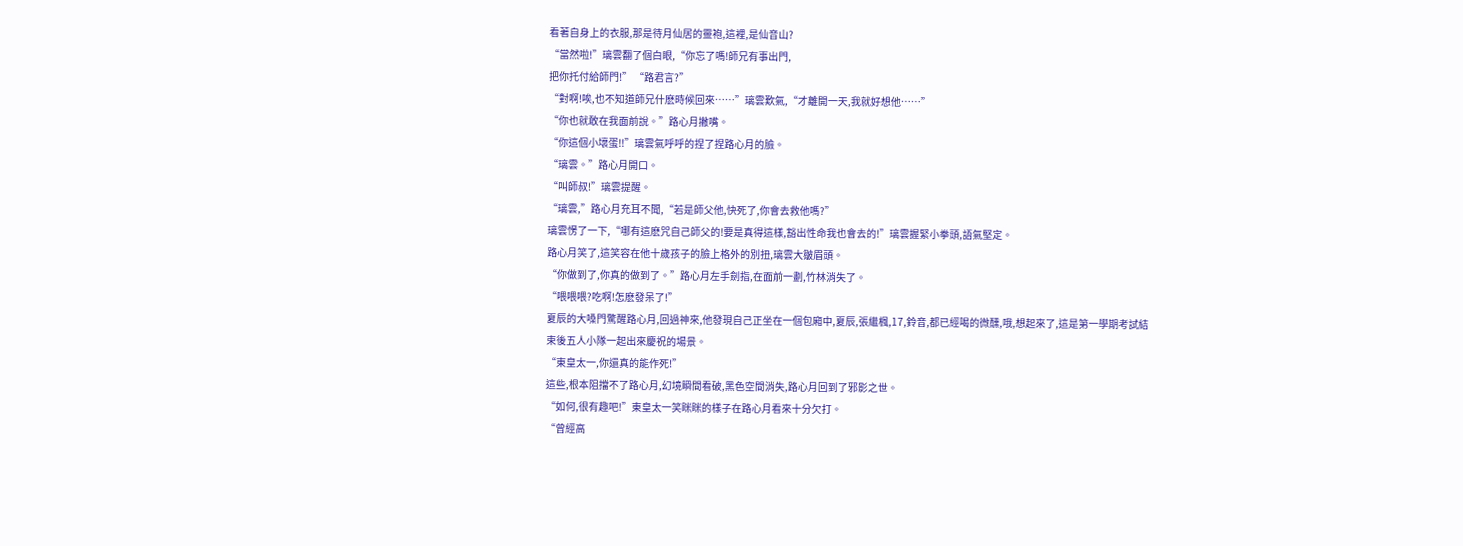看著自身上的衣服,那是待月仙居的靈袍,這裡,是仙音山?
“當然啦!”璃雲翻了個白眼,“你忘了嗎!師兄有事出門,
把你托付給師門!” “路君言?”
“對啊!唉,也不知道師兄什麽時候回來……”璃雲歎氣,“才離開一天,我就好想他……”
“你也就敢在我面前說。”路心月撇嘴。
“你這個小壞蛋!!”璃雲氣呼呼的捏了捏路心月的臉。
“璃雲。”路心月開口。
“叫師叔!”璃雲提醒。
“璃雲,”路心月充耳不聞,“若是師父他,快死了,你會去救他嗎?”
璃雲愣了一下,“哪有這麽咒自己師父的!要是真得這樣,豁出性命我也會去的!”璃雲握緊小拳頭,語氣堅定。
路心月笑了,這笑容在他十歲孩子的臉上格外的別扭,璃雲大皺眉頭。
“你做到了,你真的做到了。”路心月左手劍指,在面前一劃,竹林消失了。
“喂喂喂?吃啊!怎麽發呆了!”
夏辰的大嗓門驚醒路心月,回過神來,他發現自己正坐在一個包廂中,夏辰,張繼楓,17,鈴音,都已經喝的微醺,哦,想起來了,這是第一學期考試結束後五人小隊一起出來慶祝的場景。
“東皇太一,你還真的能作死!”
這些,根本阻擋不了路心月,幻境瞬間看破,黑色空間消失,路心月回到了邪影之世。
“如何,很有趣吧!”東皇太一笑眯眯的樣子在路心月看來十分欠打。
“曾經高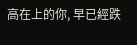高在上的你, 早已經跌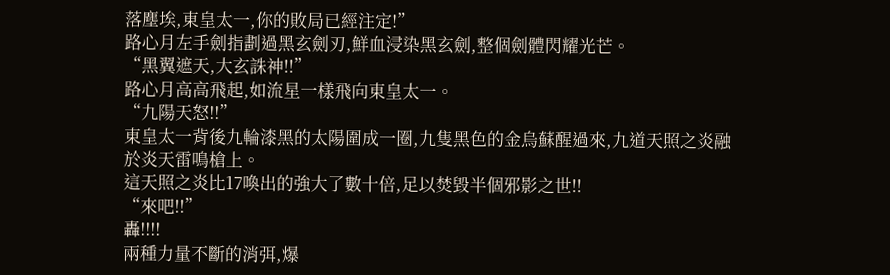落塵埃,東皇太一,你的敗局已經注定!”
路心月左手劍指劃過黑玄劍刃,鮮血浸染黑玄劍,整個劍體閃耀光芒。
“黑翼遮天,大玄誅神!!”
路心月高高飛起,如流星一樣飛向東皇太一。
“九陽天怒!!”
東皇太一背後九輪漆黑的太陽圍成一圈,九隻黑色的金烏蘇醒過來,九道天照之炎融於炎天雷鳴槍上。
這天照之炎比17喚出的強大了數十倍,足以焚毀半個邪影之世!!
“來吧!!”
轟!!!!
兩種力量不斷的消弭,爆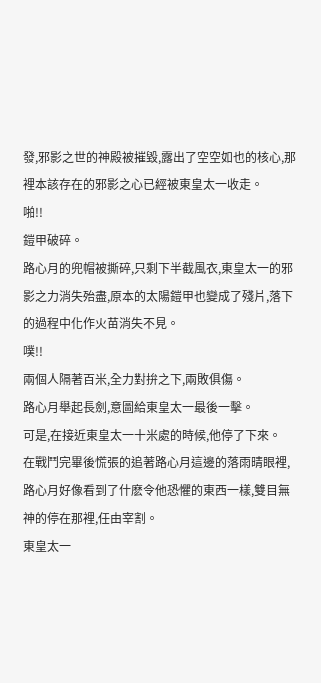發,邪影之世的神殿被摧毀,露出了空空如也的核心,那裡本該存在的邪影之心已經被東皇太一收走。
啪!!
鎧甲破碎。
路心月的兜帽被撕碎,只剩下半截風衣,東皇太一的邪影之力消失殆盡,原本的太陽鎧甲也變成了殘片,落下的過程中化作火苗消失不見。
噗!!
兩個人隔著百米,全力對拚之下,兩敗俱傷。
路心月舉起長劍,意圖給東皇太一最後一擊。
可是,在接近東皇太一十米處的時候,他停了下來。
在戰鬥完畢後慌張的追著路心月這邊的落雨晴眼裡,路心月好像看到了什麽令他恐懼的東西一樣,雙目無神的停在那裡,任由宰割。
東皇太一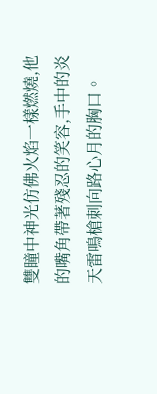雙瞳中神光仿佛火焰一樣燃燒,他的嘴角帶著殘忍的笑容,手中的炎天雷鳴槍刺向路心月的胸口。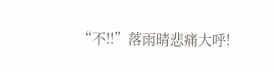“不!!”落雨晴悲痛大呼!